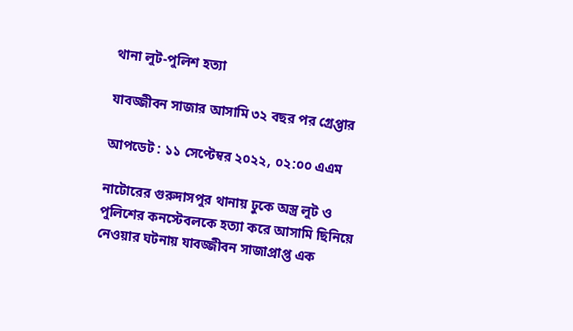থানা লুট-পুলিশ হত্যা

যাবজ্জীবন সাজার আসামি ৩২ বছর পর গ্রেপ্তার

আপডেট : ১১ সেপ্টেম্বর ২০২২, ০২:০০ এএম

নাটোরের গুরুদাসপুর থানায় ঢুকে অস্ত্র লুট ও পুলিশের কনস্টেবলকে হত্যা করে আসামি ছিনিয়ে নেওয়ার ঘটনায় যাবজ্জীবন সাজাপ্রাপ্ত এক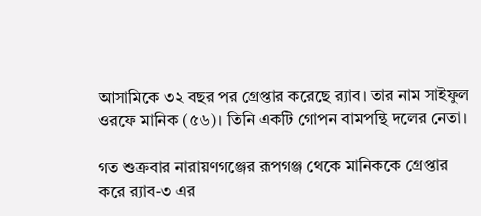আসামিকে ৩২ বছর পর গ্রেপ্তার করেছে র‌্যাব। তার নাম সাইফুল ওরফে মানিক (৫৬)। তিনি একটি গোপন বামপন্থি দলের নেতা।

গত শুক্রবার নারায়ণগঞ্জের রূপগঞ্জ থেকে মানিককে গ্রেপ্তার করে র‌্যাব-৩ এর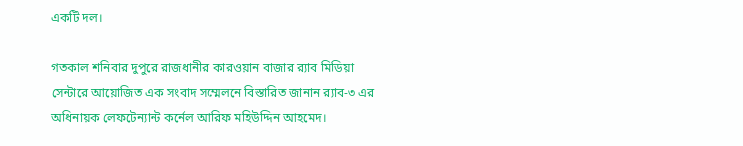একটি দল।

গতকাল শনিবার দুপুরে রাজধানীর কারওয়ান বাজার র‌্যাব মিডিয়া সেন্টারে আয়োজিত এক সংবাদ সম্মেলনে বিস্তারিত জানান র‌্যাব-৩ এর অধিনায়ক লেফটেন্যান্ট কর্নেল আরিফ মহিউদ্দিন আহমেদ।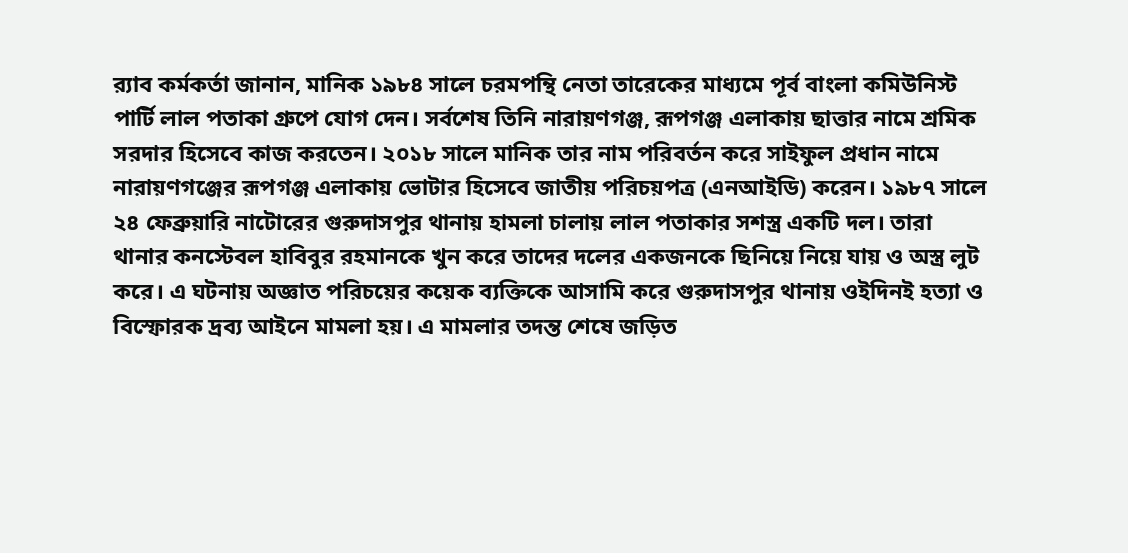র‌্যাব কর্মকর্তা জানান, মানিক ১৯৮৪ সালে চরমপন্থি নেতা তারেকের মাধ্যমে পূর্ব বাংলা কমিউনিস্ট পার্টি লাল পতাকা গ্রুপে যোগ দেন। সর্বশেষ তিনি নারায়ণগঞ্জ, রূপগঞ্জ এলাকায় ছাত্তার নামে শ্রমিক সরদার হিসেবে কাজ করতেন। ২০১৮ সালে মানিক তার নাম পরিবর্তন করে সাইফুল প্রধান নামে নারায়ণগঞ্জের রূপগঞ্জ এলাকায় ভোটার হিসেবে জাতীয় পরিচয়পত্র (এনআইডি) করেন। ১৯৮৭ সালে ২৪ ফেব্রুয়ারি নাটোরের গুরুদাসপুর থানায় হামলা চালায় লাল পতাকার সশস্ত্র একটি দল। তারা থানার কনস্টেবল হাবিবুর রহমানকে খুন করে তাদের দলের একজনকে ছিনিয়ে নিয়ে যায় ও অস্ত্র লুট করে। এ ঘটনায় অজ্ঞাত পরিচয়ের কয়েক ব্যক্তিকে আসামি করে গুরুদাসপুর থানায় ওইদিনই হত্যা ও বিস্ফোরক দ্রব্য আইনে মামলা হয়। এ মামলার তদন্ত শেষে জড়িত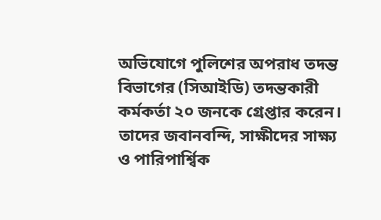অভিযোগে পুলিশের অপরাধ তদন্ত বিভাগের (সিআইডি) তদন্তকারী কর্মকর্তা ২০ জনকে গ্রেপ্তার করেন। তাদের জবানবন্দি, সাক্ষীদের সাক্ষ্য ও পারিপার্শ্বিক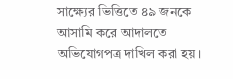সাক্ষ্যের ভিত্তিতে ৪৯ জনকে আসামি করে আদালতে অভিযোগপত্র দাখিল করা হয়।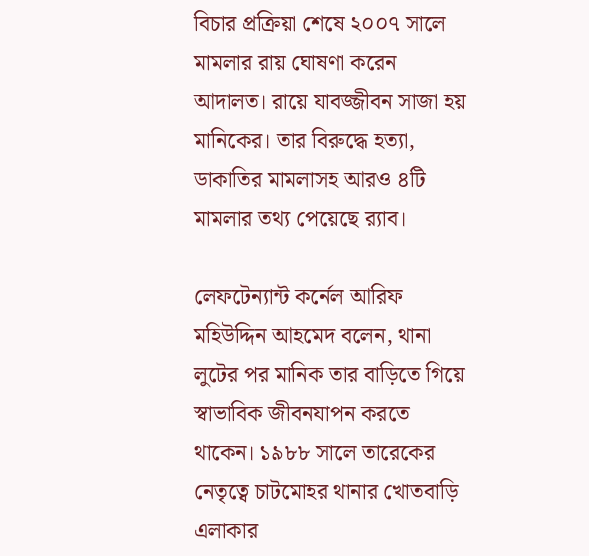বিচার প্রক্রিয়া শেষে ২০০৭ সালে মামলার রায় ঘোষণা করেন আদালত। রায়ে যাবজ্জীবন সাজা হয় মানিকের। তার বিরুদ্ধে হত্যা, ডাকাতির মামলাসহ আরও ৪টি মামলার তথ্য পেয়েছে র‌্যাব।

লেফটেন্যান্ট কর্নেল আরিফ মহিউদ্দিন আহমেদ বলেন, থানা লুটের পর মানিক তার বাড়িতে গিয়ে স্বাভাবিক জীবনযাপন করতে থাকেন। ১৯৮৮ সালে তারেকের নেতৃত্বে চাটমোহর থানার খোতবাড়ি এলাকার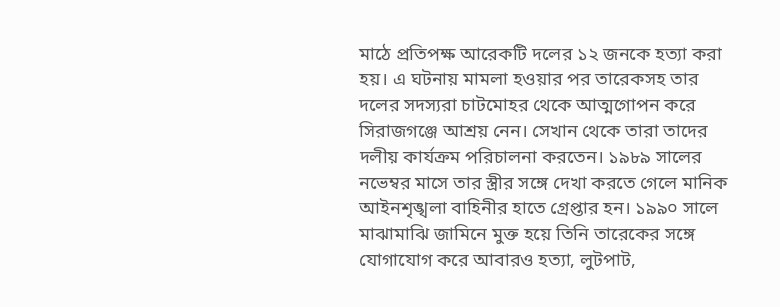মাঠে প্রতিপক্ষ আরেকটি দলের ১২ জনকে হত্যা করা হয়। এ ঘটনায় মামলা হওয়ার পর তারেকসহ তার দলের সদস্যরা চাটমোহর থেকে আত্মগোপন করে সিরাজগঞ্জে আশ্রয় নেন। সেখান থেকে তারা তাদের দলীয় কার্যক্রম পরিচালনা করতেন। ১৯৮৯ সালের নভেম্বর মাসে তার স্ত্রীর সঙ্গে দেখা করতে গেলে মানিক আইনশৃঙ্খলা বাহিনীর হাতে গ্রেপ্তার হন। ১৯৯০ সালে মাঝামাঝি জামিনে মুক্ত হয়ে তিনি তারেকের সঙ্গে যোগাযোগ করে আবারও হত্যা, লুটপাট,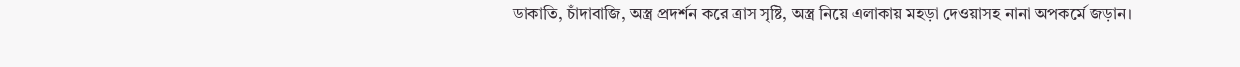ডাকাতি, চাঁদাবাজি, অস্ত্র প্রদর্শন করে ত্রাস সৃষ্টি, অস্ত্র নিয়ে এলাকায় মহড়া দেওয়াসহ নানা অপকর্মে জড়ান।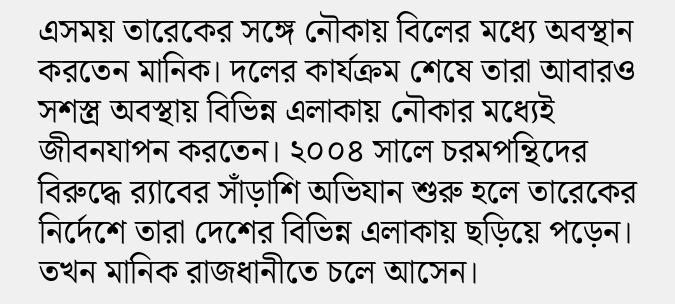এসময় তারেকের সঙ্গে নৌকায় বিলের মধ্যে অবস্থান করতেন মানিক। দলের কার্যক্রম শেষে তারা আবারও সশস্ত্র অবস্থায় বিভিন্ন এলাকায় নৌকার মধ্যেই জীবনযাপন করতেন। ২০০৪ সালে চরমপন্থিদের বিরুদ্ধে র‌্যাবের সাঁড়াশি অভিযান শুরু হলে তারেকের নির্দেশে তারা দেশের বিভিন্ন এলাকায় ছড়িয়ে পড়েন। তখন মানিক রাজধানীতে চলে আসেন।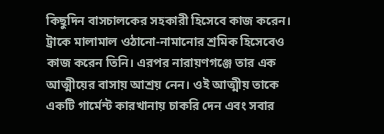কিছুদিন বাসচালকের সহকারী হিসেবে কাজ করেন। ট্রাকে মালামাল ওঠানো-নামানোর শ্রমিক হিসেবেও কাজ করেন তিনি। এরপর নারায়ণগঞ্জে তার এক আত্মীয়ের বাসায় আশ্রয় নেন। ওই আত্মীয় তাকে একটি গার্মেন্ট কারখানায় চাকরি দেন এবং সবার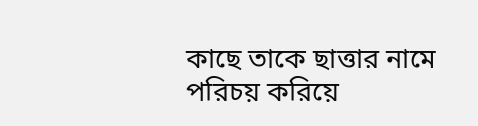কাছে তাকে ছাত্তার নামে পরিচয় করিয়ে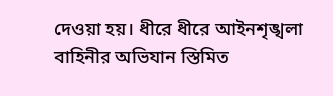দেওয়া হয়। ধীরে ধীরে আইনশৃঙ্খলা বাহিনীর অভিযান স্তিমিত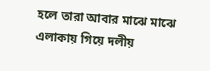হলে তারা আবার মাঝে মাঝে এলাকায় গিয়ে দলীয়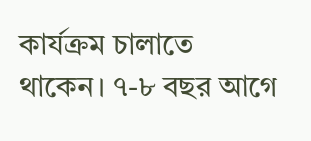কার্যক্রম চালাতে থাকেন। ৭-৮ বছর আগে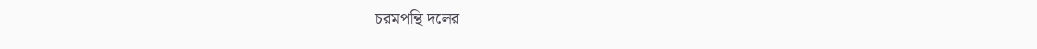চরমপন্থি দলের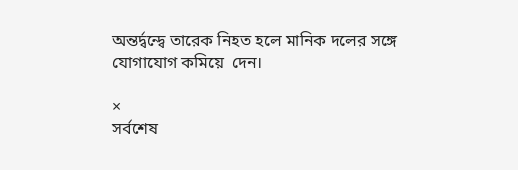অন্তর্দ্বন্দ্বে তারেক নিহত হলে মানিক দলের সঙ্গে যোগাযোগ কমিয়ে  দেন।

×
সর্বশেষ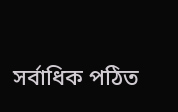সর্বাধিক পঠিত